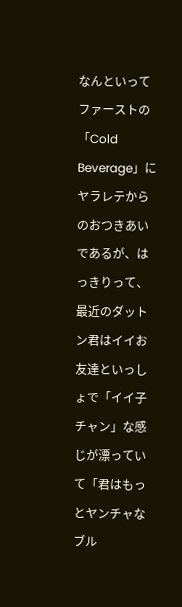なんといってファーストの「Cold Beverage」にヤラレテからのおつきあいであるが、はっきりって、最近のダットン君はイイお友達といっしょで「イイ子チャン」な感じが漂っていて「君はもっとヤンチャなブル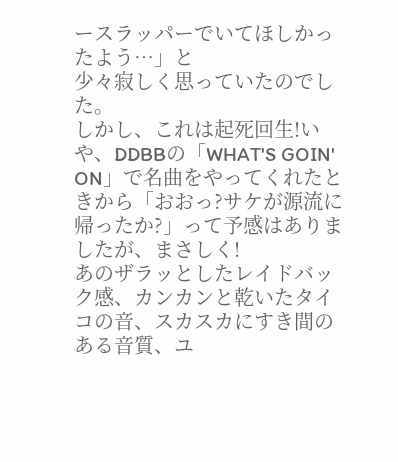ースラッパーでいてほしかったよう…」と
少々寂しく思っていたのでした。
しかし、これは起死回生!いや、DDBBの「WHAT'S GOIN' ON」で名曲をやってくれたときから「おおっ?サケが源流に帰ったか?」って予感はありましたが、まさしく!
あのザラッとしたレイドバック感、カンカンと乾いたタイコの音、スカスカにすき間のある音質、ユ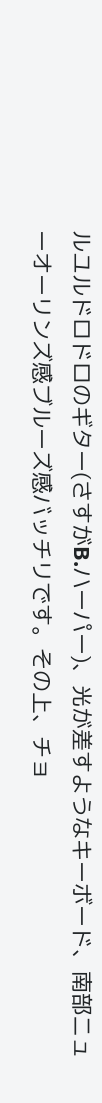ルユルドロドロのギター(さすがB.ハーパー)、光が差すようなキーボード、南部ニューオーリンズ感ブルーズ感バッチリです。その上、チョ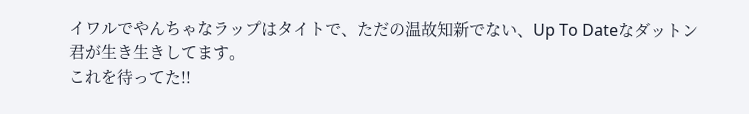イワルでやんちゃなラップはタイトで、ただの温故知新でない、Up To Dateなダットン君が生き生きしてます。
これを待ってた!!